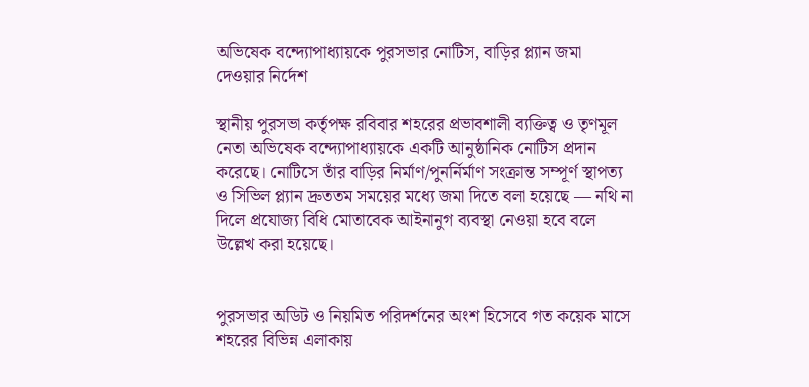অভিষেক বন্দ্যোপাধ্যায়কে পুরসভার নোটিস, বাড়ির প্ল্যান জমা দেওয়ার নির্দেশ

স্থানীয় পুরসভা কর্তৃপক্ষ রবিবার শহরের প্রভাবশালী ব্যক্তিত্ব ও তৃণমূল নেতা অভিষেক বন্দ্যোপাধ্যায়কে একটি আনুষ্ঠানিক নোটিস প্রদান করেছে। নোটিসে তাঁর বাড়ির নির্মাণ/পুনর্নির্মাণ সংক্রান্ত সম্পূর্ণ স্থাপত্য ও সিভিল প্ল্যান দ্রুততম সময়ের মধ্যে জমা দিতে বলা হয়েছে — নথি না দিলে প্রযোজ্য বিধি মোতাবেক আইনানুগ ব্যবস্থা নেওয়া হবে বলে উল্লেখ করা হয়েছে।


পুরসভার অডিট ও নিয়মিত পরিদর্শনের অংশ হিসেবে গত কয়েক মাসে শহরের বিভিন্ন এলাকায়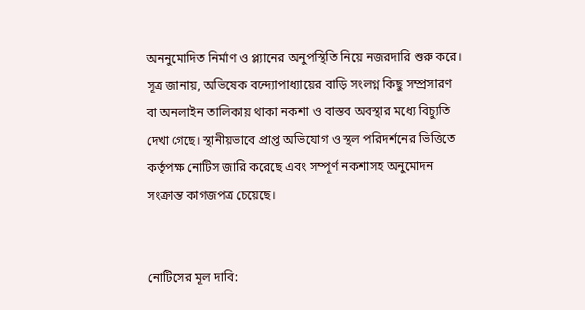অননুমোদিত নির্মাণ ও প্ল্যানের অনুপস্থিতি নিয়ে নজরদারি শুরু করে। সূত্র জানায়, অভিষেক বন্দ্যোপাধ্যায়ের বাড়ি সংলগ্ন কিছু সম্প্রসারণ বা অনলাইন তালিকায় থাকা নকশা ও বাস্তব অবস্থার মধ্যে বিচ্যুতি দেখা গেছে। স্থানীয়ভাবে প্রাপ্ত অভিযোগ ও স্থল পরিদর্শনের ভিত্তিতে কর্তৃপক্ষ নোটিস জারি করেছে এবং সম্পূর্ণ নকশাসহ অনুমোদন সংক্রান্ত কাগজপত্র চেয়েছে।


নোটিসের মূল দাবি: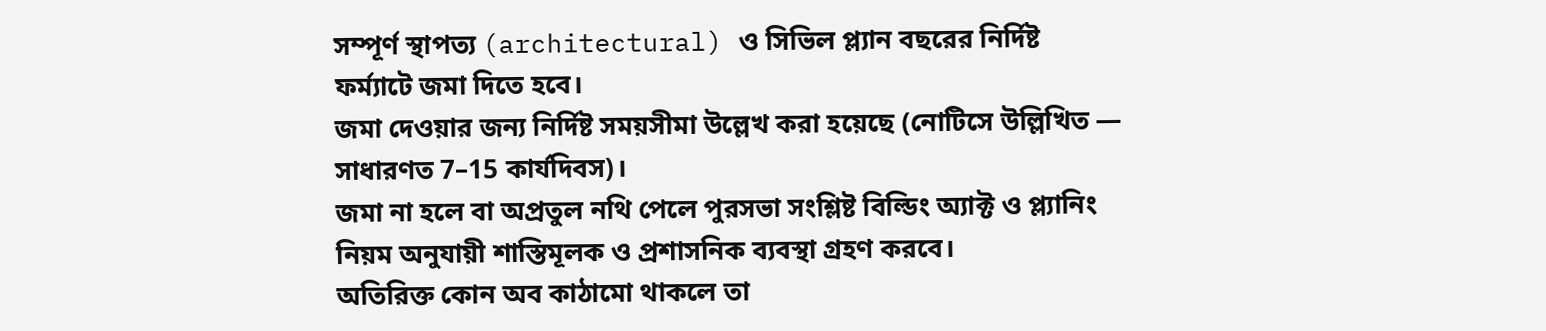সম্পূর্ণ স্থাপত্য (architectural) ও সিভিল প্ল্যান বছরের নির্দিষ্ট ফর্ম্যাটে জমা দিতে হবে।
জমা দেওয়ার জন্য নির্দিষ্ট সময়সীমা উল্লেখ করা হয়েছে (নোটিসে উল্লিখিত — সাধারণত 7–15 কার্যদিবস)।
জমা না হলে বা অপ্রতুল নথি পেলে পুরসভা সংশ্লিষ্ট বিল্ডিং অ্যাক্ট ও প্ল্যানিং নিয়ম অনুযায়ী শাস্তিমূলক ও প্রশাসনিক ব্যবস্থা গ্রহণ করবে।
অতিরিক্ত কোন অব কাঠামো থাকলে তা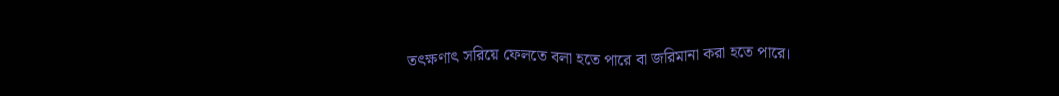তৎক্ষণাৎ সরিয়ে ফেলতে বলা হতে পারে বা জরিমানা করা হতে পারে।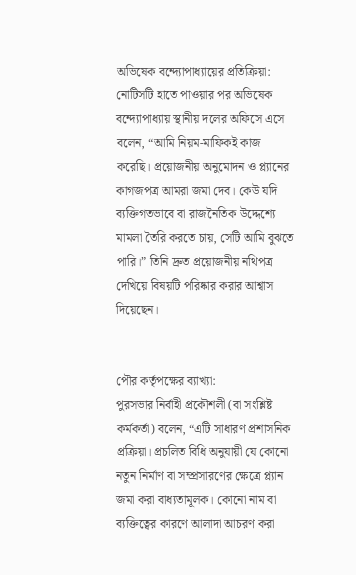অভিষেক বন্দ্যোপাধ্যায়ের প্রতিক্রিয়া:
নোটিসটি হাতে পাওয়ার পর অভিষেক বন্দ্যোপাধ্যায় স্থানীয় দলের অফিসে এসে বলেন, “আমি নিয়ম-মাফিকই কাজ করেছি। প্রয়োজনীয় অনুমোদন ও প্ল্যানের কাগজপত্র আমরা জমা দেব। কেউ যদি ব্যক্তিগতভাবে বা রাজনৈতিক উদ্দেশ্যে মামলা তৈরি করতে চায়, সেটি আমি বুঝতে পারি।” তিনি দ্রুত প্রয়োজনীয় নথিপত্র দেখিয়ে বিষয়টি পরিষ্কার করার আশ্বাস দিয়েছেন।


পৌর কর্তৃপক্ষের ব্যাখ্যা:
পুরসভার নির্বাহী প্রকৌশলী (বা সংশ্লিষ্ট কর্মকর্তা) বলেন, “এটি সাধারণ প্রশাসনিক প্রক্রিয়া। প্রচলিত বিধি অনুযায়ী যে কোনো নতুন নির্মাণ বা সম্প্রসারণের ক্ষেত্রে প্ল্যান জমা করা বাধ্যতামূলক। কোনো নাম বা ব্যক্তিত্বের কারণে আলাদা আচরণ করা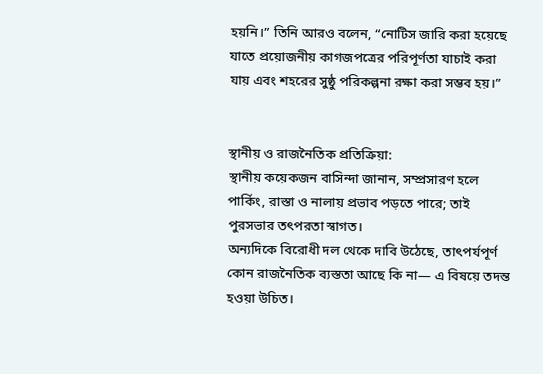হয়নি।” তিনি আরও বলেন, “নোটিস জারি করা হয়েছে যাতে প্রয়োজনীয় কাগজপত্রের পরিপূর্ণতা যাচাই করা যায় এবং শহরের সুষ্ঠু পরিকল্পনা রক্ষা করা সম্ভব হয়।”


স্থানীয় ও রাজনৈতিক প্রতিক্রিয়া:
স্থানীয় কয়েকজন বাসিন্দা জানান, সম্প্রসারণ হলে পার্কিং, রাস্তা ও নালায় প্রভাব পড়তে পারে; তাই পুরসভার তৎপরতা স্বাগত।
অন্যদিকে বিরোধী দল থেকে দাবি উঠেছে, তাৎপর্যপূর্ণ কোন রাজনৈতিক ব্যস্ততা আছে কি না— এ বিষয়ে তদন্ত হওয়া উচিত।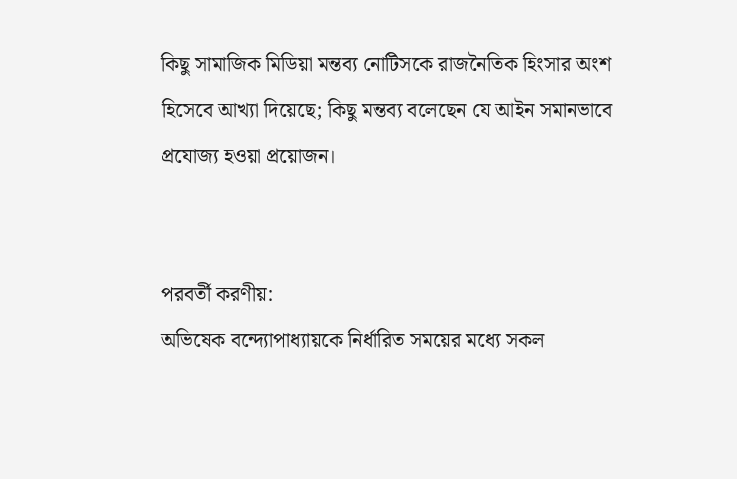কিছু সামাজিক মিডিয়া মন্তব্য নোটিসকে রাজনৈতিক হিংসার অংশ হিসেবে আখ্যা দিয়েছে; কিছু মন্তব্য বলেছেন যে আইন সমানভাবে প্রযোজ্য হওয়া প্রয়োজন।


পরবর্তী করণীয়:
অভিষেক বন্দ্যোপাধ্যায়কে নির্ধারিত সময়ের মধ্যে সকল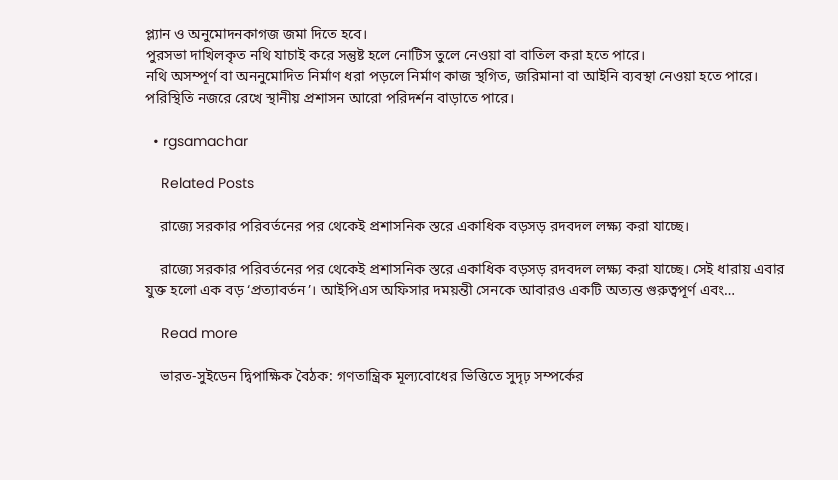প্ল্যান ও অনুমোদনকাগজ জমা দিতে হবে।
পুরসভা দাখিলকৃত নথি যাচাই করে সন্তুষ্ট হলে নোটিস তুলে নেওয়া বা বাতিল করা হতে পারে।
নথি অসম্পূর্ণ বা অননুমোদিত নির্মাণ ধরা পড়লে নির্মাণ কাজ স্থগিত, জরিমানা বা আইনি ব্যবস্থা নেওয়া হতে পারে।
পরিস্থিতি নজরে রেখে স্থানীয় প্রশাসন আরো পরিদর্শন বাড়াতে পারে।

  • rgsamachar

    Related Posts

    রাজ্যে সরকার পরিবর্তনের পর থেকেই প্রশাসনিক স্তরে একাধিক বড়সড় রদবদল লক্ষ্য করা যাচ্ছে।

    রাজ্যে সরকার পরিবর্তনের পর থেকেই প্রশাসনিক স্তরে একাধিক বড়সড় রদবদল লক্ষ্য করা যাচ্ছে। সেই ধারায় এবার যুক্ত হলো এক বড় ‘প্রত্যাবর্তন’। আইপিএস অফিসার দময়ন্তী সেনকে আবারও একটি অত্যন্ত গুরুত্বপূর্ণ এবং…

    Read more

    ভারত-সুইডেন দ্বিপাক্ষিক বৈঠক: গণতান্ত্রিক মূল্যবোধের ভিত্তিতে সুদৃঢ় সম্পর্কের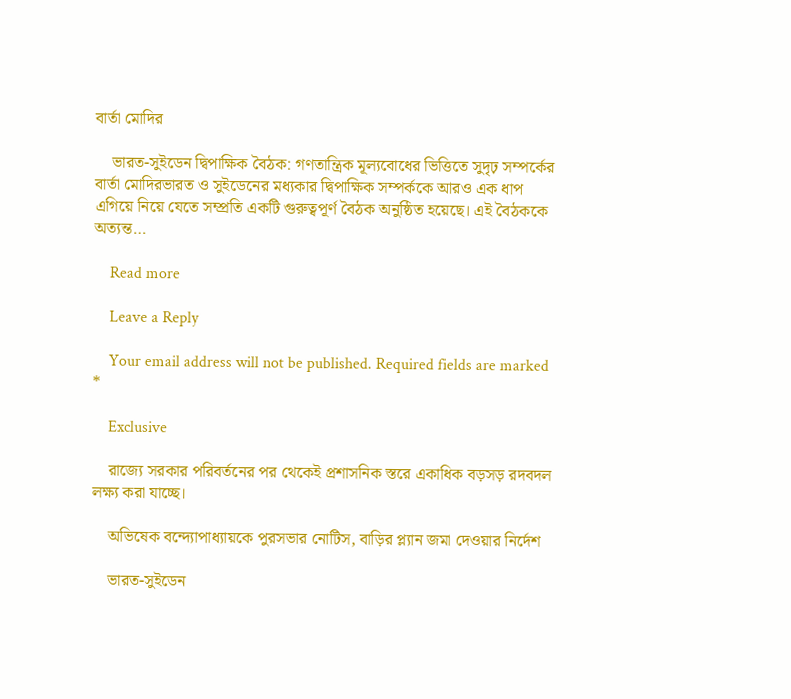বার্তা মোদির

    ভারত-সুইডেন দ্বিপাক্ষিক বৈঠক: গণতান্ত্রিক মূল্যবোধের ভিত্তিতে সুদৃঢ় সম্পর্কের বার্তা মোদিরভারত ও সুইডেনের মধ্যকার দ্বিপাক্ষিক সম্পর্ককে আরও এক ধাপ এগিয়ে নিয়ে যেতে সম্প্রতি একটি গুরুত্বপূর্ণ বৈঠক অনুষ্ঠিত হয়েছে। এই বৈঠককে অত্যন্ত…

    Read more

    Leave a Reply

    Your email address will not be published. Required fields are marked *

    Exclusive

    রাজ্যে সরকার পরিবর্তনের পর থেকেই প্রশাসনিক স্তরে একাধিক বড়সড় রদবদল লক্ষ্য করা যাচ্ছে।

    অভিষেক বন্দ্যোপাধ্যায়কে পুরসভার নোটিস, বাড়ির প্ল্যান জমা দেওয়ার নির্দেশ

    ভারত-সুইডেন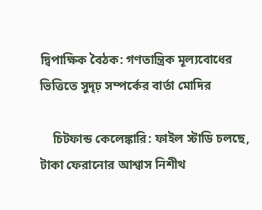দ্বিপাক্ষিক বৈঠক: গণতান্ত্রিক মূল্যবোধের ভিত্তিতে সুদৃঢ় সম্পর্কের বার্তা মোদির

    চিটফান্ড কেলেঙ্কারি: ফাইল স্টাডি চলছে, টাকা ফেরানোর আশ্বাস নিশীথ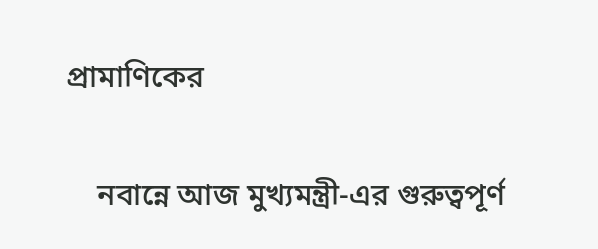প্রামাণিকের

    নবান্নে আজ মুখ্যমন্ত্রী-এর গুরুত্বপূর্ণ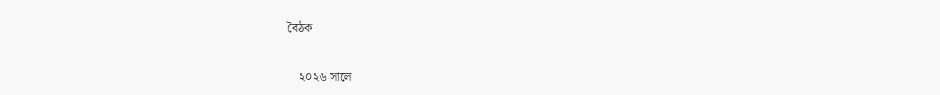বৈঠক

    ২০২৬ সালে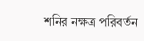শনির নক্ষত্র পরিবর্তন